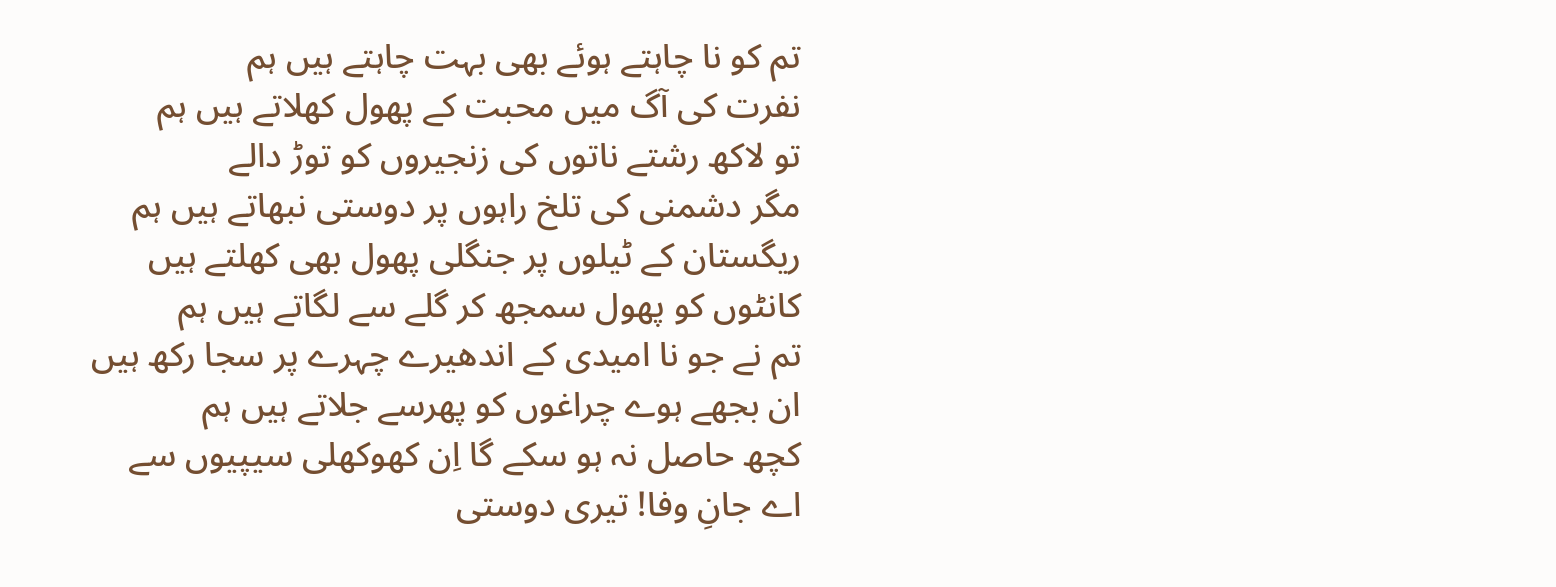تم کو نا چاہتے ہوئے بھی بہت چاہتے ہیں ہم
نفرت کی آگ میں محبت کے پھول کھلاتے ہیں ہم
تو لاکھ رشتے ناتوں کی زنجیروں کو توڑ دالے
مگر دشمنی کی تلخ راہوں پر دوستی نبھاتے ہیں ہم
ریگستان کے ٹیلوں پر جنگلی پھول بھی کھلتے ہیں
کانٹوں کو پھول سمجھ کر گلے سے لگاتے ہیں ہم
تم نے جو نا امیدی کے اندھیرے چہرے پر سجا رکھ ہیں
ان بجھے ہوے چراغوں کو پھرسے جلاتے ہیں ہم
کچھ حاصل نہ ہو سکے گا اِن کھوکھلی سیپیوں سے
اے جانِ وفا! تیری دوستی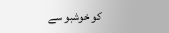کو خوشبو سے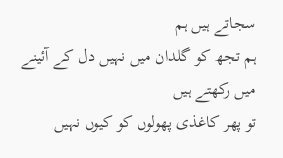سجاتے ہیں ہم
ہم تجھ کو گلدان میں نہیں دل کے آئینے میں رکھتے ہیں
تو پھر کاغذی پھولوں کو کیوں نہیں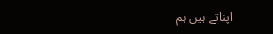اپناتے ہیں ہم